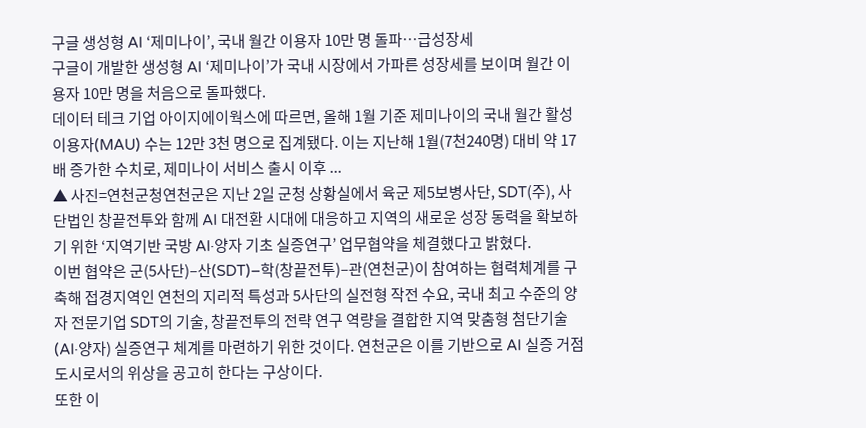구글 생성형 AI ‘제미나이’, 국내 월간 이용자 10만 명 돌파…급성장세
구글이 개발한 생성형 AI ‘제미나이’가 국내 시장에서 가파른 성장세를 보이며 월간 이용자 10만 명을 처음으로 돌파했다.
데이터 테크 기업 아이지에이웍스에 따르면, 올해 1월 기준 제미나이의 국내 월간 활성 이용자(MAU) 수는 12만 3천 명으로 집계됐다. 이는 지난해 1월(7천240명) 대비 약 17배 증가한 수치로, 제미나이 서비스 출시 이후 ...
▲ 사진=연천군청연천군은 지난 2일 군청 상황실에서 육군 제5보병사단, SDT(주), 사단법인 창끝전투와 함께 AI 대전환 시대에 대응하고 지역의 새로운 성장 동력을 확보하기 위한 ‘지역기반 국방 AI·양자 기초 실증연구’ 업무협약을 체결했다고 밝혔다.
이번 협약은 군(5사단)–산(SDT)–학(창끝전투)–관(연천군)이 참여하는 협력체계를 구축해 접경지역인 연천의 지리적 특성과 5사단의 실전형 작전 수요, 국내 최고 수준의 양자 전문기업 SDT의 기술, 창끝전투의 전략 연구 역량을 결합한 지역 맞춤형 첨단기술(AI·양자) 실증연구 체계를 마련하기 위한 것이다. 연천군은 이를 기반으로 AI 실증 거점 도시로서의 위상을 공고히 한다는 구상이다.
또한 이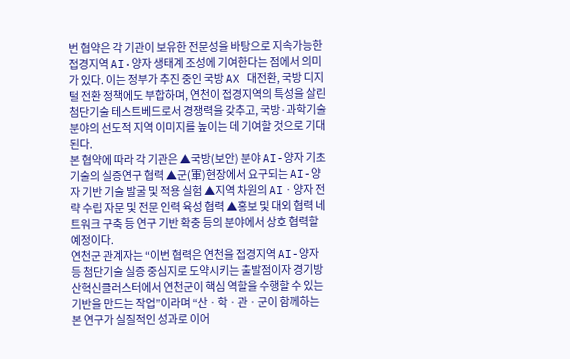번 협약은 각 기관이 보유한 전문성을 바탕으로 지속가능한 접경지역 AI·양자 생태계 조성에 기여한다는 점에서 의미가 있다. 이는 정부가 추진 중인 국방 AX 대전환, 국방 디지털 전환 정책에도 부합하며, 연천이 접경지역의 특성을 살린 첨단기술 테스트베드로서 경쟁력을 갖추고, 국방·과학기술 분야의 선도적 지역 이미지를 높이는 데 기여할 것으로 기대된다.
본 협약에 따라 각 기관은 ▲국방(보안) 분야 AI-양자 기초 기술의 실증연구 협력 ▲군(軍)현장에서 요구되는 AI-양자 기반 기술 발굴 및 적용 실험 ▲지역 차원의 AIㆍ양자 전략 수립 자문 및 전문 인력 육성 협력 ▲홍보 및 대외 협력 네트워크 구축 등 연구 기반 확충 등의 분야에서 상호 협력할 예정이다.
연천군 관계자는 “이번 협력은 연천을 접경지역 AI-양자 등 첨단기술 실증 중심지로 도약시키는 출발점이자 경기방산혁신클러스터에서 연천군이 핵심 역할을 수행할 수 있는 기반을 만드는 작업”이라며 “산ㆍ학ㆍ관ㆍ군이 함께하는 본 연구가 실질적인 성과로 이어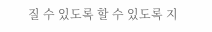질 수 있도록 할 수 있도록 지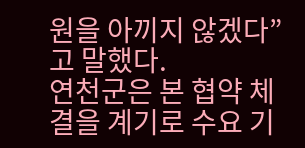원을 아끼지 않겠다”고 말했다.
연천군은 본 협약 체결을 계기로 수요 기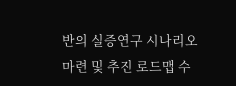반의 실증연구 시나리오 마련 및 추진 로드맵 수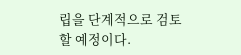립을 단계적으로 검토할 예정이다.